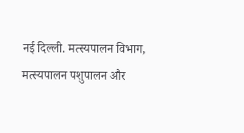नई दिल्ली. मत्स्यपालन विभाग, मत्स्यपालन पशुपालन और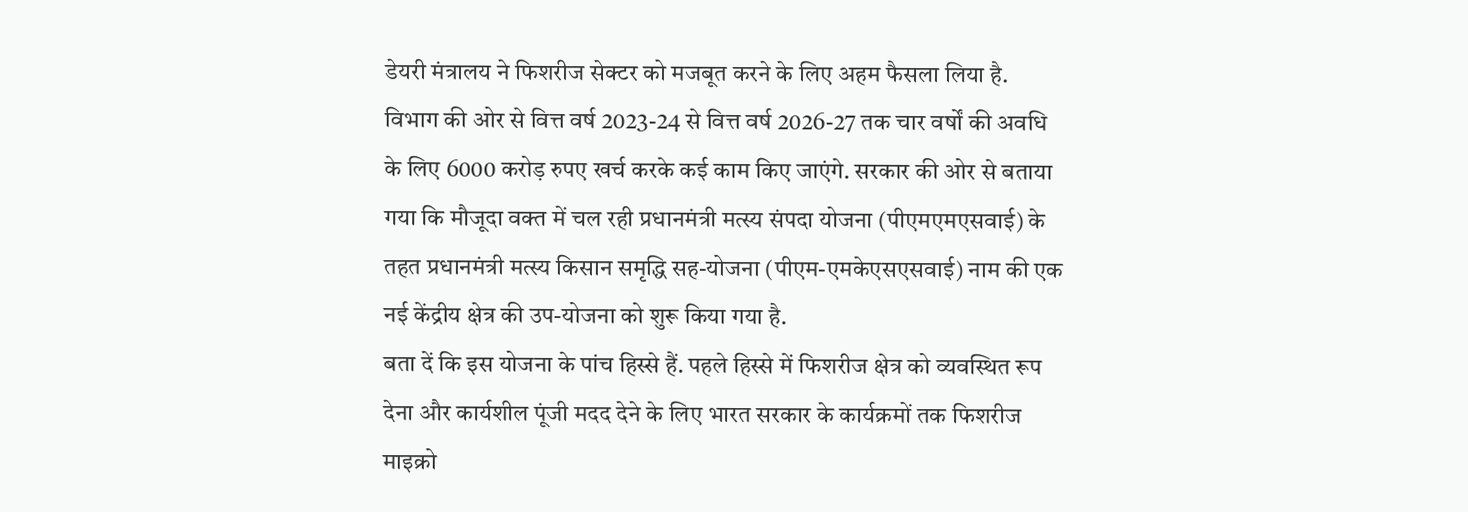डेयरी मंत्रालय ने फिशरीज सेक्टर को मजबूत करने के लिए अहम फैसला लिया है. विभाग की ओर से वित्त वर्ष 2023-24 से वित्त वर्ष 2026-27 तक चार वर्षों की अवधि के लिए 6000 करोड़ रुपए खर्च करके कई काम किए जाएंगे. सरकार की ओर से बताया गया कि मौजूदा वक्त में चल रही प्रधानमंत्री मत्स्य संपदा योजना (पीएमएमएसवाई) के तहत प्रधानमंत्री मत्स्य किसान समृद्धि सह-योजना (पीएम-एमकेएसएसवाई) नाम की एक नई केंद्रीय क्षेत्र की उप-योजना को शुरू किया गया है.
बता दें कि इस योजना के पांच हिस्से हैं. पहले हिस्से में फिशरीज क्षेत्र को व्यवस्थित रूप देना और कार्यशील पूंजी मदद देने के लिए भारत सरकार के कार्यक्रमों तक फिशरीज माइक्रो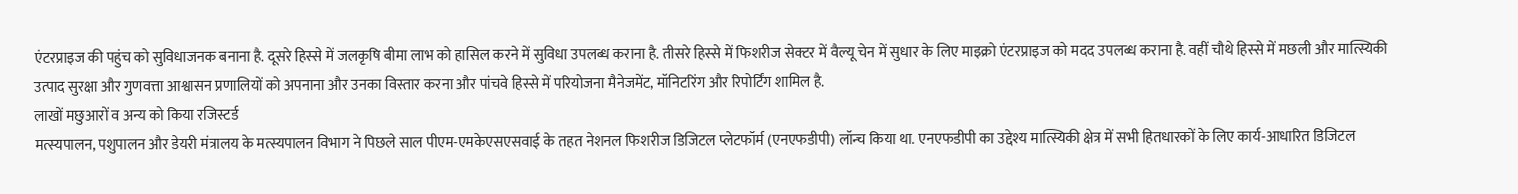एंटरप्राइज की पहुंच को सुविधाजनक बनाना है. दूसरे हिस्से में जलकृषि बीमा लाभ को हासिल करने में सुविधा उपलब्ध कराना है. तीसरे हिस्से में फिशरीज सेक्टर में वैल्यू चेन में सुधार के लिए माइक्रो एंटरप्राइज को मदद उपलब्ध कराना है. वहीं चौथे हिस्से में मछली और मात्स्यिकी उत्पाद सुरक्षा और गुणवत्ता आश्वासन प्रणालियों को अपनाना और उनका विस्तार करना और पांचवे हिस्से में परियोजना मैनेजमेंट, मॉनिटरिंग और रिपोर्टिंग शामिल है.
लाखों मछुआरों व अन्य को किया रजिस्टर्ड
मत्स्यपालन, पशुपालन और डेयरी मंत्रालय के मत्स्यपालन विभाग ने पिछले साल पीएम-एमकेएसएसवाई के तहत नेशनल फिशरीज डिजिटल प्लेटफॉर्म (एनएफडीपी) लॉन्च किया था. एनएफडीपी का उद्देश्य मात्स्यिकी क्षेत्र में सभी हितधारकों के लिए कार्य-आधारित डिजिटल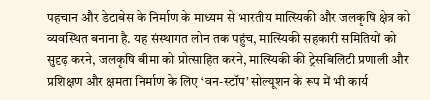पहचान और डेटाबेस के निर्माण के माध्यम से भारतीय मात्स्यिकी और जलकृषि क्षेत्र को व्यवस्थित बनाना है. यह संस्थागत लोन तक पहुंच, मात्स्यिकी सहकारी समितियों को सुदृढ़ करने, जलकृषि बीमा को प्रोत्साहित करने, मात्स्यिकी की ट्रेसबिलिटी प्रणाली और प्रशिक्षण और क्षमता निर्माण के लिए ‘वन-स्टॉप’ सोल्यूशन के रूप में भी कार्य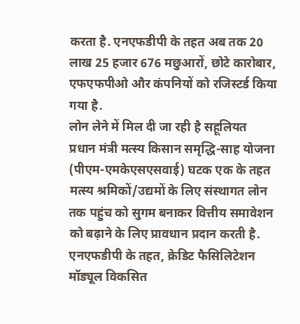करता है. एनएफडीपी के तहत अब तक 20 लाख 25 हजार 676 मछुआरों, छोटे कारोबार, एफएफपीओ और कंपनियों को रजिस्टर्ड किया गया है.
लोन लेने में मिल दी जा रही है सहूलियत
प्रधान मंत्री मत्स्य किसान समृद्धि-साह योजना (पीएम-एमकेएसएसवाई) घटक एक के तहत मत्स्य श्रमिकों/उद्यमों के लिए संस्थागत लोन तक पहुंच को सुगम बनाकर वित्तीय समावेशन को बढ़ाने के लिए प्रावधान प्रदान करती है. एनएफडीपी के तहत, क्रेडिट फैसिलिटेशन मॉड्यूल विकसित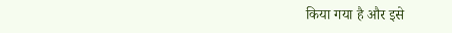किया गया है और इसे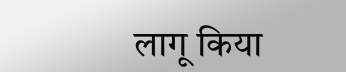लागू किया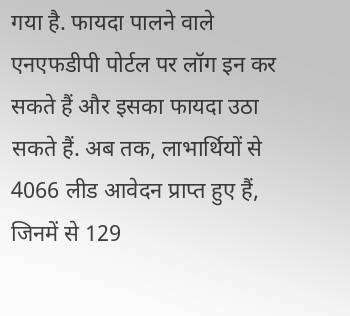गया है. फायदा पालने वाले एनएफडीपी पोर्टल पर लॉग इन कर सकते हैं और इसका फायदा उठा सकते हैं. अब तक, लाभार्थियों से 4066 लीड आवेदन प्राप्त हुए हैं, जिनमें से 129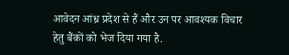आवेदन आंध्र प्रदेश से हैं और उन पर आवश्यक विचार हेतु बैंकों को भेज दिया गया है.